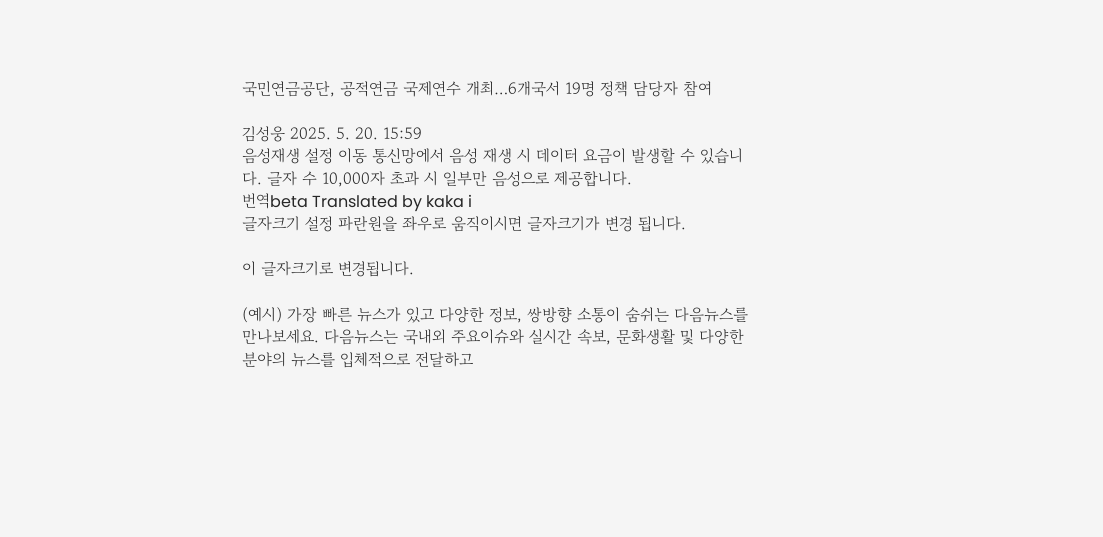국민연금공단, 공적연금 국제연수 개최…6개국서 19명 정책 담당자 참여

김성웅 2025. 5. 20. 15:59
음성재생 설정 이동 통신망에서 음성 재생 시 데이터 요금이 발생할 수 있습니다. 글자 수 10,000자 초과 시 일부만 음성으로 제공합니다.
번역beta Translated by kaka i
글자크기 설정 파란원을 좌우로 움직이시면 글자크기가 변경 됩니다.

이 글자크기로 변경됩니다.

(예시) 가장 빠른 뉴스가 있고 다양한 정보, 쌍방향 소통이 숨쉬는 다음뉴스를 만나보세요. 다음뉴스는 국내외 주요이슈와 실시간 속보, 문화생활 및 다양한 분야의 뉴스를 입체적으로 전달하고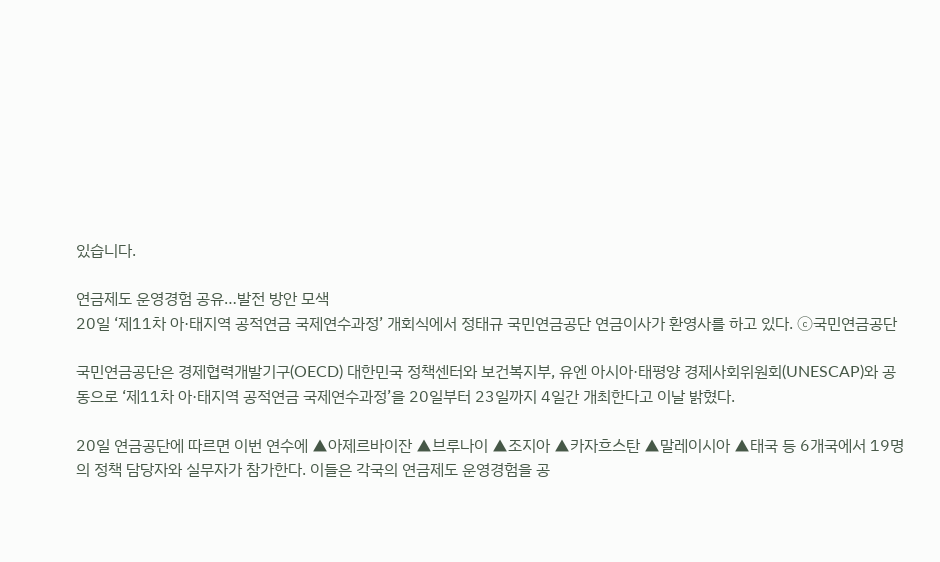있습니다.

연금제도 운영경험 공유…발전 방안 모색
20일 ‘제11차 아·태지역 공적연금 국제연수과정’ 개회식에서 정태규 국민연금공단 연금이사가 환영사를 하고 있다. ⓒ국민연금공단

국민연금공단은 경제협력개발기구(OECD) 대한민국 정책센터와 보건복지부, 유엔 아시아·태평양 경제사회위원회(UNESCAP)와 공동으로 ‘제11차 아·태지역 공적연금 국제연수과정’을 20일부터 23일까지 4일간 개최한다고 이날 밝혔다.

20일 연금공단에 따르면 이번 연수에 ▲아제르바이잔 ▲브루나이 ▲조지아 ▲카자흐스탄 ▲말레이시아 ▲태국 등 6개국에서 19명의 정책 담당자와 실무자가 참가한다. 이들은 각국의 연금제도 운영경험을 공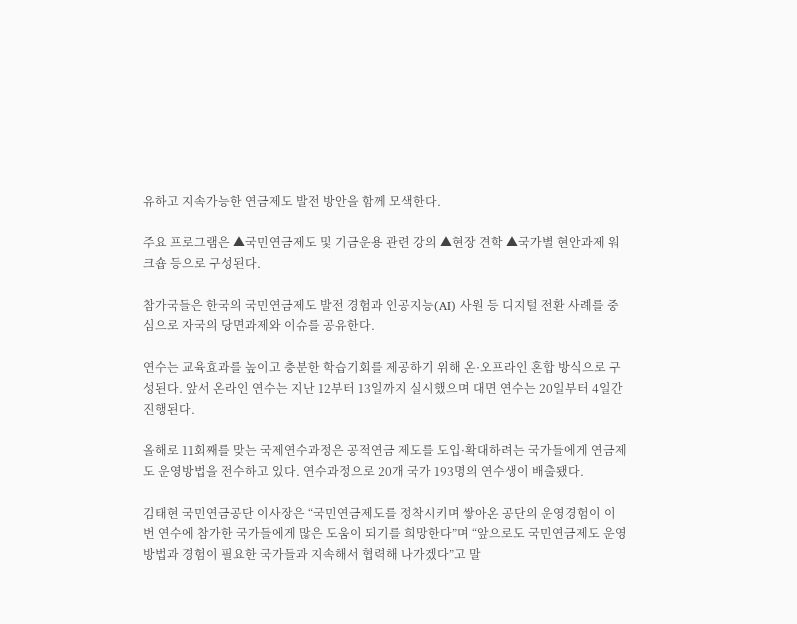유하고 지속가능한 연금제도 발전 방안을 함께 모색한다.

주요 프로그램은 ▲국민연금제도 및 기금운용 관련 강의 ▲현장 견학 ▲국가별 현안과제 워크숍 등으로 구성된다.

참가국들은 한국의 국민연금제도 발전 경험과 인공지능(AI) 사원 등 디지털 전환 사례를 중심으로 자국의 당면과제와 이슈를 공유한다.

연수는 교육효과를 높이고 충분한 학습기회를 제공하기 위해 온·오프라인 혼합 방식으로 구성된다. 앞서 온라인 연수는 지난 12부터 13일까지 실시했으며 대면 연수는 20일부터 4일간 진행된다.

올해로 11회째를 맞는 국제연수과정은 공적연금 제도를 도입·확대하려는 국가들에게 연금제도 운영방법을 전수하고 있다. 연수과정으로 20개 국가 193명의 연수생이 배출됐다.

김태현 국민연금공단 이사장은 “국민연금제도를 정착시키며 쌓아온 공단의 운영경험이 이번 연수에 참가한 국가들에게 많은 도움이 되기를 희망한다”며 “앞으로도 국민연금제도 운영방법과 경험이 필요한 국가들과 지속해서 협력해 나가겠다”고 말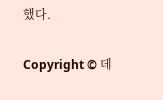했다.

Copyright © 데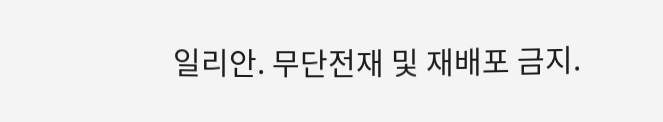일리안. 무단전재 및 재배포 금지.